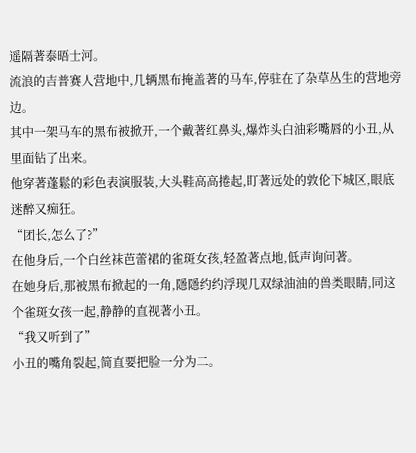遥隔著泰晤士河。
流浪的吉普赛人营地中,几辆黑布掩盖著的马车,停驻在了杂草丛生的营地旁边。
其中一架马车的黑布被掀开,一个戴著红鼻头,爆炸头白油彩嘴唇的小丑,从里面钻了出来。
他穿著蓬鬆的彩色表演服装,大头鞋高高捲起,盯著远处的敦伦下城区,眼底迷醉又痴狂。
“团长,怎么了?”
在他身后,一个白丝袜芭蕾裙的雀斑女孩,轻盈著点地,低声询问著。
在她身后,那被黑布掀起的一角,隱隱约约浮现几双绿油油的兽类眼睛,同这个雀斑女孩一起,静静的直视著小丑。
“我又听到了”
小丑的嘴角裂起,简直要把脸一分为二。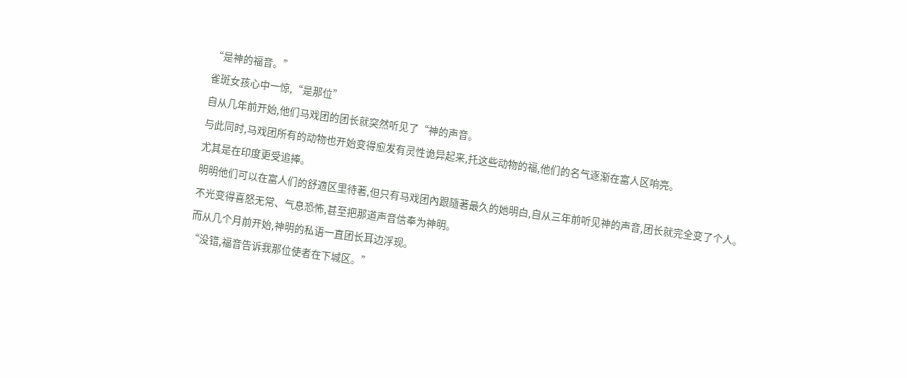“是神的福音。”
雀斑女孩心中一惊,“是那位”
自从几年前开始,他们马戏团的团长就突然听见了“神的声音。
与此同时,马戏团所有的动物也开始变得愈发有灵性诡异起来,托这些动物的福,他们的名气逐渐在富人区响亮。
尤其是在印度更受追捧。
明明他们可以在富人们的舒適区里待著,但只有马戏团內跟隨著最久的她明白,自从三年前听见神的声音,团长就完全变了个人。
不光变得喜怒无常、气息恐怖,甚至把那道声音信奉为神明。
而从几个月前开始,神明的私语一直团长耳边浮现。
“没错,福音告诉我那位使者在下城区。”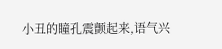小丑的瞳孔震颤起来,语气兴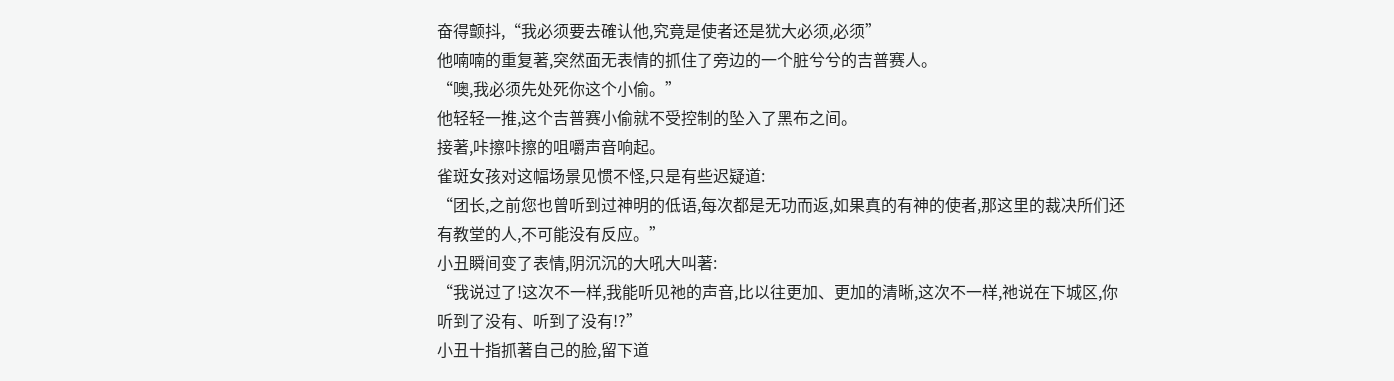奋得颤抖,“我必须要去確认他,究竟是使者还是犹大必须,必须”
他喃喃的重复著,突然面无表情的抓住了旁边的一个脏兮兮的吉普赛人。
“噢,我必须先处死你这个小偷。”
他轻轻一推,这个吉普赛小偷就不受控制的坠入了黑布之间。
接著,咔擦咔擦的咀嚼声音响起。
雀斑女孩对这幅场景见惯不怪,只是有些迟疑道:
“团长,之前您也曾听到过神明的低语,每次都是无功而返,如果真的有神的使者,那这里的裁决所们还有教堂的人,不可能没有反应。”
小丑瞬间变了表情,阴沉沉的大吼大叫著:
“我说过了!这次不一样,我能听见祂的声音,比以往更加、更加的清晰,这次不一样,祂说在下城区,你听到了没有、听到了没有!?”
小丑十指抓著自己的脸,留下道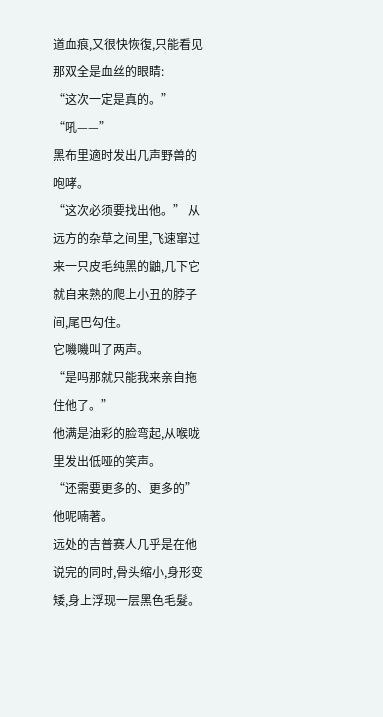道血痕,又很快恢復,只能看见那双全是血丝的眼睛:
“这次一定是真的。”
“吼——”
黑布里適时发出几声野兽的咆哮。
“这次必须要找出他。” 从远方的杂草之间里,飞速窜过来一只皮毛纯黑的鼬,几下它就自来熟的爬上小丑的脖子间,尾巴勾住。
它嘰嘰叫了两声。
“是吗那就只能我来亲自拖住他了。”
他满是油彩的脸弯起,从喉咙里发出低哑的笑声。
“还需要更多的、更多的”他呢喃著。
远处的吉普赛人几乎是在他说完的同时,骨头缩小,身形变矮,身上浮现一层黑色毛髮。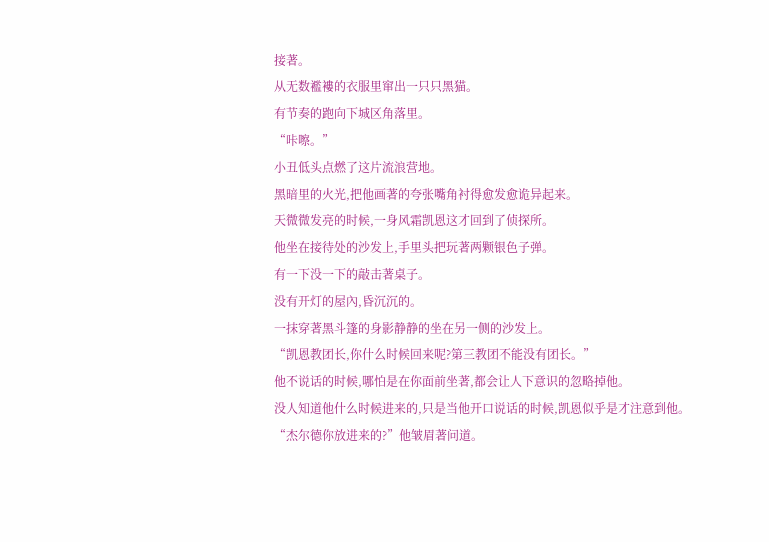接著。
从无数襤褸的衣服里窜出一只只黑猫。
有节奏的跑向下城区角落里。
“咔嚓。”
小丑低头点燃了这片流浪营地。
黑暗里的火光,把他画著的夸张嘴角衬得愈发愈诡异起来。
天微微发亮的时候,一身风霜凯恩这才回到了侦探所。
他坐在接待处的沙发上,手里头把玩著两颗银色子弹。
有一下没一下的敲击著桌子。
没有开灯的屋內,昏沉沉的。
一抹穿著黑斗篷的身影静静的坐在另一侧的沙发上。
“凯恩教团长,你什么时候回来呢?第三教团不能没有团长。”
他不说话的时候,哪怕是在你面前坐著,都会让人下意识的忽略掉他。
没人知道他什么时候进来的,只是当他开口说话的时候,凯恩似乎是才注意到他。
“杰尔德你放进来的?”他皱眉著问道。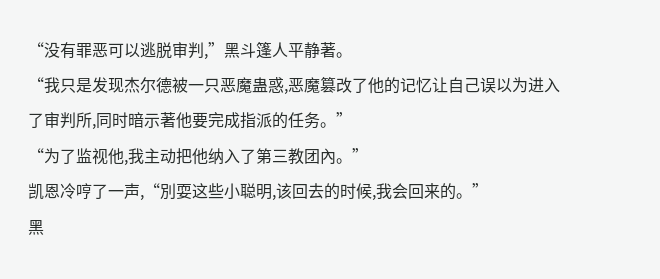“没有罪恶可以逃脱审判,”黑斗篷人平静著。
“我只是发现杰尔德被一只恶魔蛊惑,恶魔篡改了他的记忆让自己误以为进入了审判所,同时暗示著他要完成指派的任务。”
“为了监视他,我主动把他纳入了第三教团內。”
凯恩冷哼了一声,“別耍这些小聪明,该回去的时候,我会回来的。”
黑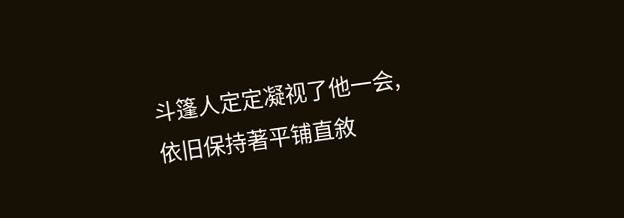斗篷人定定凝视了他一会,依旧保持著平铺直敘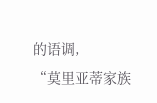的语调,
“莫里亚蒂家族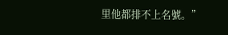里他都排不上名號。”